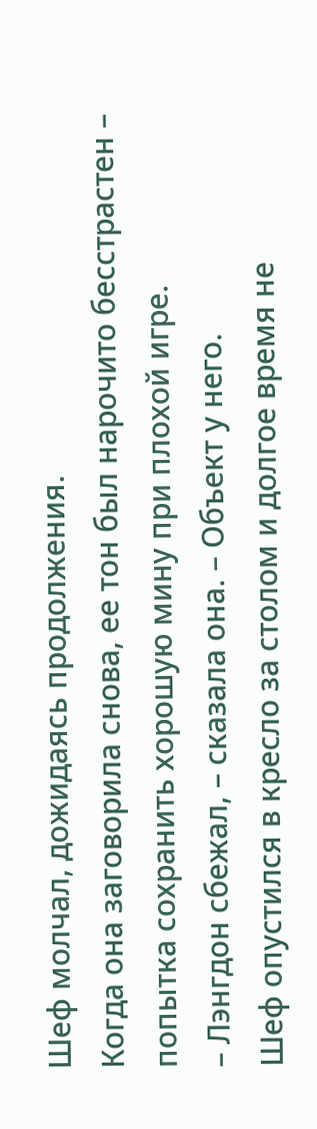Шеф молчал, дожидаясь продолжения.
Когда она заговорила снова, ее тон был нарочито бесстрастен – попытка сохранить хорошую мину при плохой игре.
– Лэнгдон сбежал, – сказала она. – Объект у него.
Шеф опустился в кресло за столом и долгое время не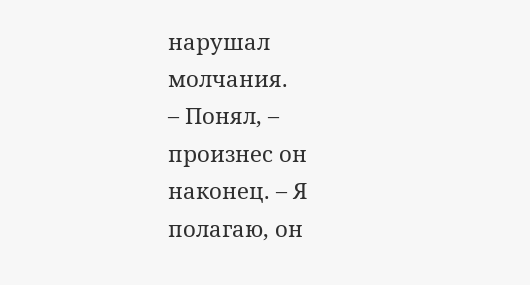нарушал молчания.
– Понял, – произнес он наконец. – Я полагаю, он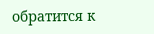обратится к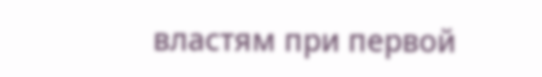властям при первой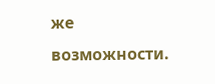же возможности.